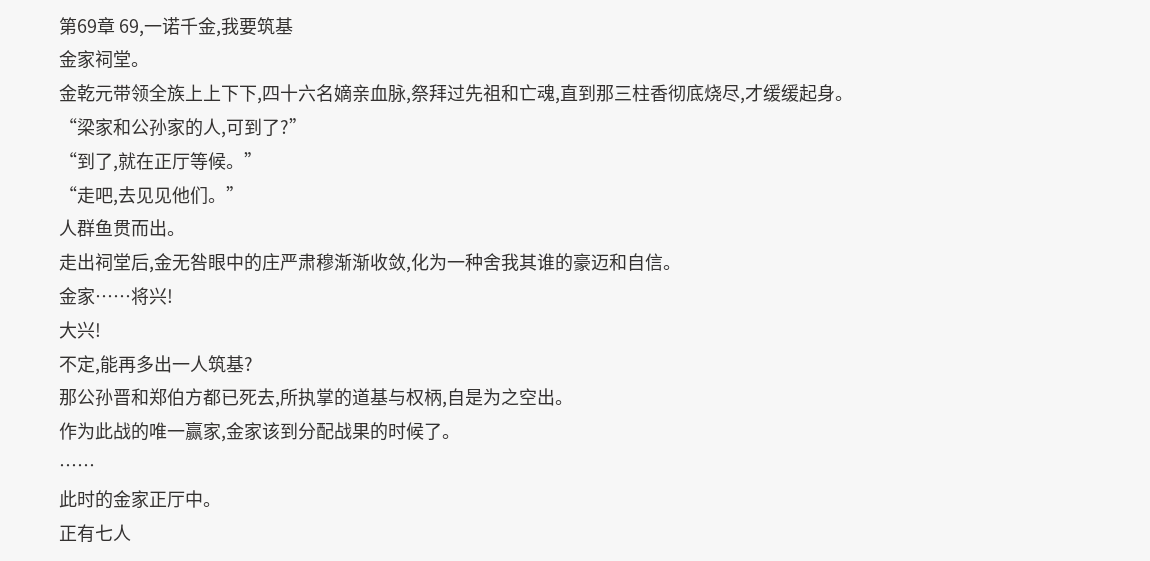第69章 69,一诺千金,我要筑基
金家祠堂。
金乾元带领全族上上下下,四十六名嫡亲血脉,祭拜过先祖和亡魂,直到那三柱香彻底烧尽,才缓缓起身。
“梁家和公孙家的人,可到了?”
“到了,就在正厅等候。”
“走吧,去见见他们。”
人群鱼贯而出。
走出祠堂后,金无咎眼中的庄严肃穆渐渐收敛,化为一种舍我其谁的豪迈和自信。
金家……将兴!
大兴!
不定,能再多出一人筑基?
那公孙晋和郑伯方都已死去,所执掌的道基与权柄,自是为之空出。
作为此战的唯一赢家,金家该到分配战果的时候了。
……
此时的金家正厅中。
正有七人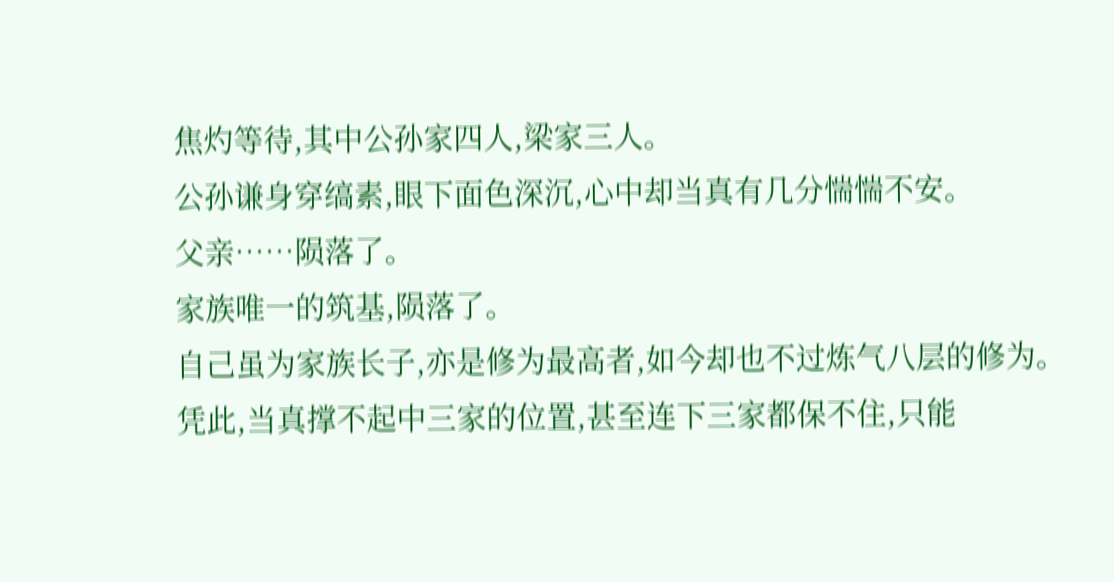焦灼等待,其中公孙家四人,梁家三人。
公孙谦身穿缟素,眼下面色深沉,心中却当真有几分惴惴不安。
父亲……陨落了。
家族唯一的筑基,陨落了。
自己虽为家族长子,亦是修为最高者,如今却也不过炼气八层的修为。
凭此,当真撑不起中三家的位置,甚至连下三家都保不住,只能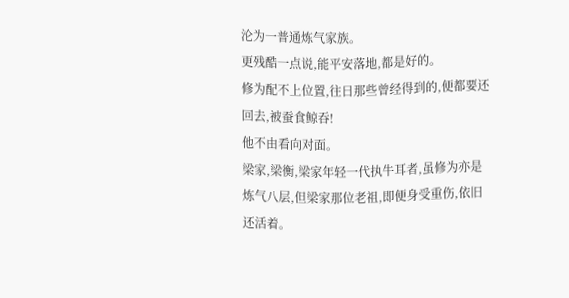沦为一普通炼气家族。
更残酷一点说,能平安落地,都是好的。
修为配不上位置,往日那些曾经得到的,便都要还回去,被蚕食鲸吞!
他不由看向对面。
梁家,梁衡,梁家年轻一代执牛耳者,虽修为亦是炼气八层,但梁家那位老祖,即便身受重伤,依旧还活着。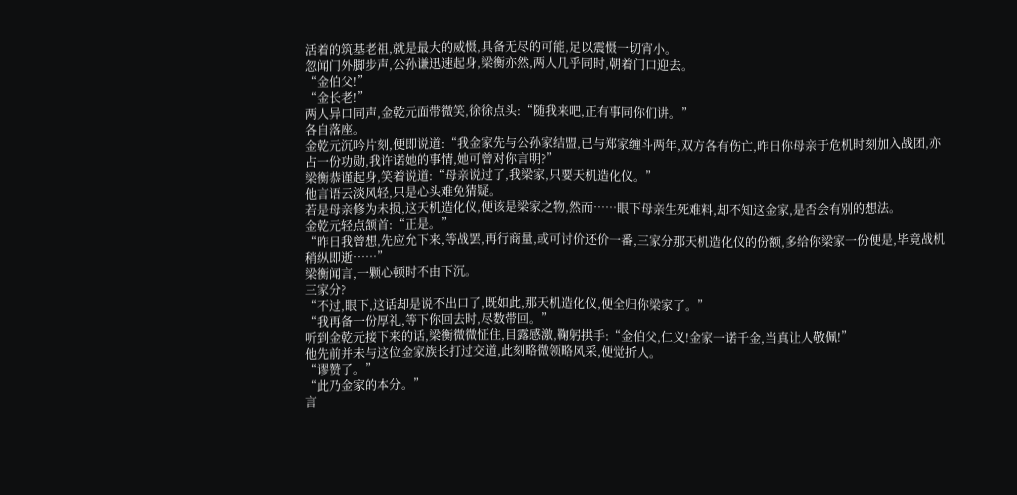活着的筑基老祖,就是最大的威慑,具备无尽的可能,足以震慑一切宵小。
忽闻门外脚步声,公孙谦迅速起身,梁衡亦然,两人几乎同时,朝着门口迎去。
“金伯父!”
“金长老!”
两人异口同声,金乾元面带微笑,徐徐点头:“随我来吧,正有事同你们讲。”
各自落座。
金乾元沉吟片刻,便即说道:“我金家先与公孙家结盟,已与郑家缠斗两年,双方各有伤亡,昨日你母亲于危机时刻加入战团,亦占一份功勋,我许诺她的事情,她可曾对你言明?”
梁衡恭谨起身,笑着说道:“母亲说过了,我梁家,只要天机造化仪。”
他言语云淡风轻,只是心头难免猜疑。
若是母亲修为未损,这天机造化仪,便该是梁家之物,然而……眼下母亲生死难料,却不知这金家,是否会有别的想法。
金乾元轻点颔首:“正是。”
“昨日我曾想,先应允下来,等战罢,再行商量,或可讨价还价一番,三家分那天机造化仪的份额,多给你梁家一份便是,毕竟战机稍纵即逝……”
梁衡闻言,一颗心顿时不由下沉。
三家分?
“不过,眼下,这话却是说不出口了,既如此,那天机造化仪,便全归你梁家了。”
“我再备一份厚礼,等下你回去时,尽数带回。”
听到金乾元接下来的话,梁衡微微怔住,目露感激,鞠躬拱手:“金伯父,仁义!金家一诺千金,当真让人敬佩!”
他先前并未与这位金家族长打过交道,此刻略微领略风采,便觉折人。
“谬赞了。”
“此乃金家的本分。”
言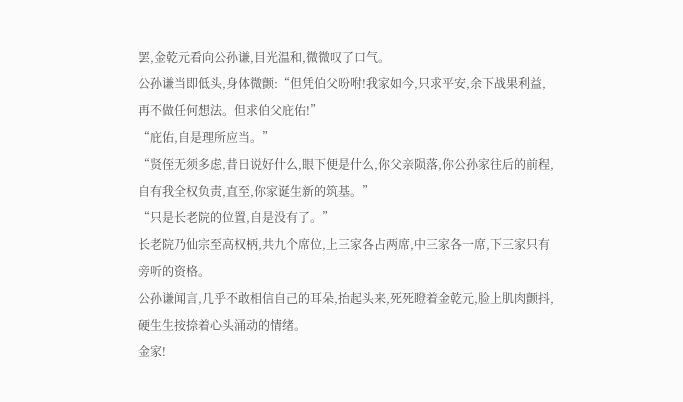罢,金乾元看向公孙谦,目光温和,微微叹了口气。
公孙谦当即低头,身体微颤:“但凭伯父吩咐!我家如今,只求平安,余下战果利益,再不做任何想法。但求伯父庇佑!”
“庇佑,自是理所应当。”
“贤侄无须多虑,昔日说好什么,眼下便是什么,你父亲陨落,你公孙家往后的前程,自有我全权负责,直至,你家诞生新的筑基。”
“只是长老院的位置,自是没有了。”
长老院乃仙宗至高权柄,共九个席位,上三家各占两席,中三家各一席,下三家只有旁听的资格。
公孙谦闻言,几乎不敢相信自己的耳朵,抬起头来,死死瞪着金乾元,脸上肌肉颤抖,硬生生按捺着心头涌动的情绪。
金家!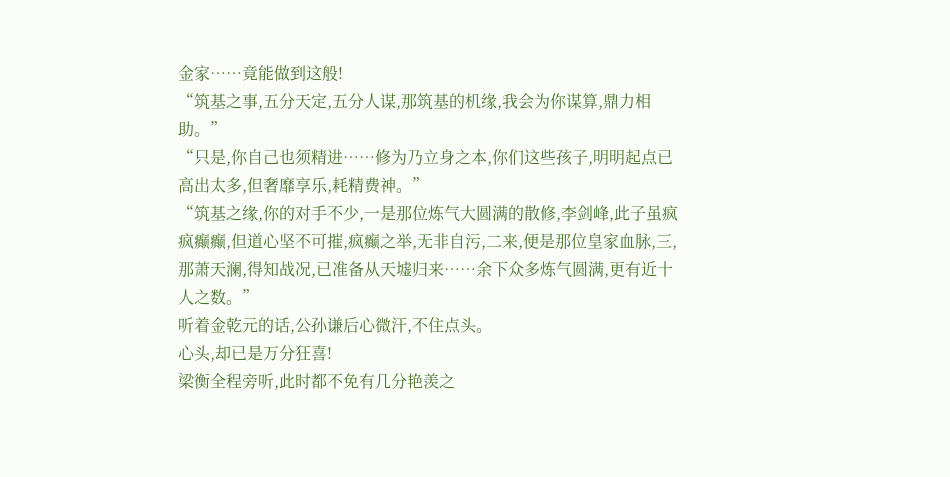金家……竟能做到这般!
“筑基之事,五分天定,五分人谋,那筑基的机缘,我会为你谋算,鼎力相助。”
“只是,你自己也须精进……修为乃立身之本,你们这些孩子,明明起点已高出太多,但奢靡享乐,耗精费神。”
“筑基之缘,你的对手不少,一是那位炼气大圆满的散修,李剑峰,此子虽疯疯癫癫,但道心坚不可摧,疯癫之举,无非自污,二来,便是那位皇家血脉,三,那萧天澜,得知战况,已准备从天墟归来……余下众多炼气圆满,更有近十人之数。”
听着金乾元的话,公孙谦后心微汗,不住点头。
心头,却已是万分狂喜!
梁衡全程旁听,此时都不免有几分艳羡之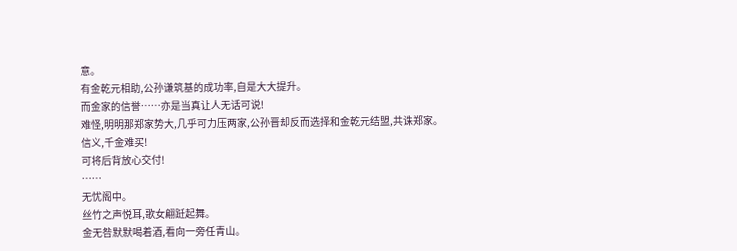意。
有金乾元相助,公孙谦筑基的成功率,自是大大提升。
而金家的信誉……亦是当真让人无话可说!
难怪,明明那郑家势大,几乎可力压两家,公孙晋却反而选择和金乾元结盟,共诛郑家。
信义,千金难买!
可将后背放心交付!
……
无忧阁中。
丝竹之声悦耳,歌女翩跹起舞。
金无咎默默喝着酒,看向一旁任青山。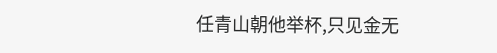任青山朝他举杯,只见金无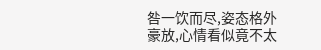咎一饮而尽,姿态格外豪放,心情看似竟不太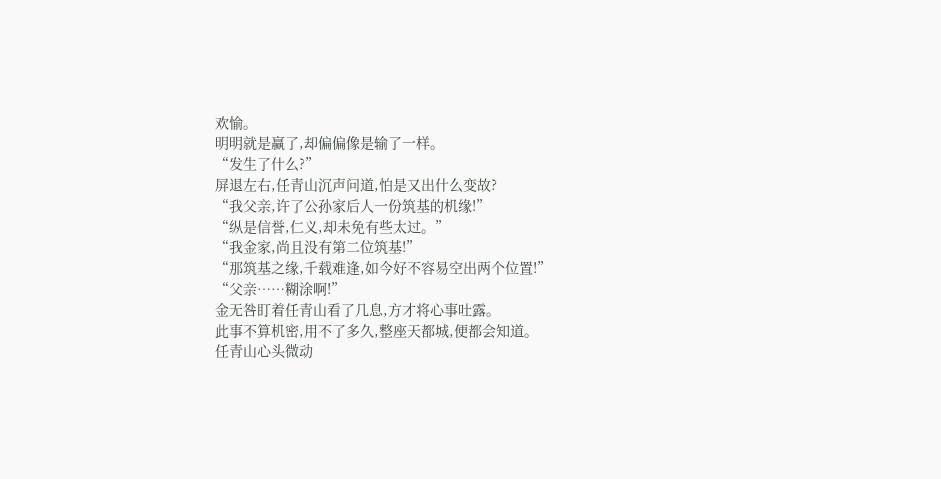欢愉。
明明就是赢了,却偏偏像是输了一样。
“发生了什么?”
屏退左右,任青山沉声问道,怕是又出什么变故?
“我父亲,许了公孙家后人一份筑基的机缘!”
“纵是信誉,仁义,却未免有些太过。”
“我金家,尚且没有第二位筑基!”
“那筑基之缘,千载难逢,如今好不容易空出两个位置!”
“父亲……糊涂啊!”
金无咎盯着任青山看了几息,方才将心事吐露。
此事不算机密,用不了多久,整座天都城,便都会知道。
任青山心头微动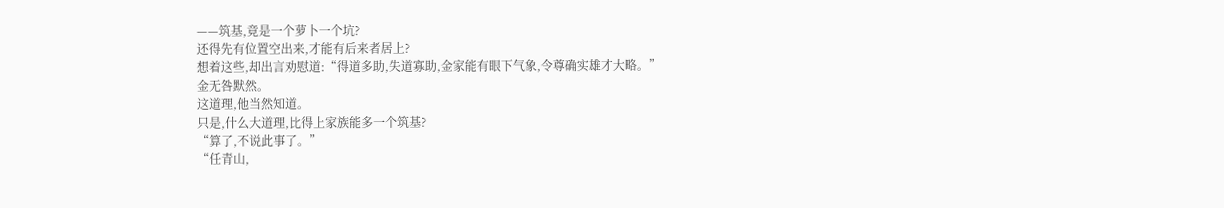——筑基,竟是一个萝卜一个坑?
还得先有位置空出来,才能有后来者居上?
想着这些,却出言劝慰道:“得道多助,失道寡助,金家能有眼下气象,令尊确实雄才大略。”
金无咎默然。
这道理,他当然知道。
只是,什么大道理,比得上家族能多一个筑基?
“算了,不说此事了。”
“任青山,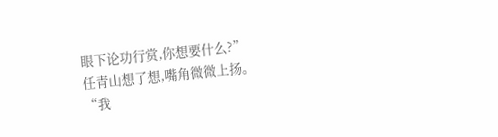眼下论功行赏,你想要什么?”
任青山想了想,嘴角微微上扬。
“我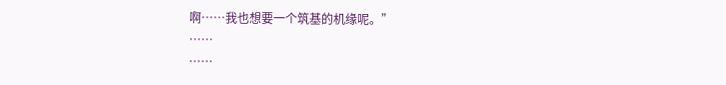啊……我也想要一个筑基的机缘呢。”
……
……